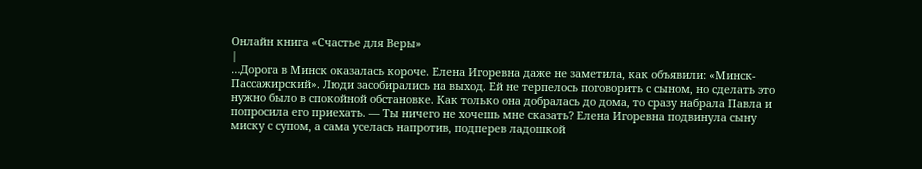Онлайн книга «Счастье для Bеры»
|
…Дорога в Минск оказалась короче. Елена Игоревна даже не заметила, как объявили: «Минск-Пассажирский». Люди засобирались на выход. Ей не терпелось поговорить с сыном, но сделать это нужно было в спокойной обстановке. Как только она добралась до дома, то сразу набрала Павла и попросила его приехать. — Ты ничего не хочешь мне сказать? Елена Игоревна подвинула сыну миску с супом, а сама уселась напротив, подперев ладошкой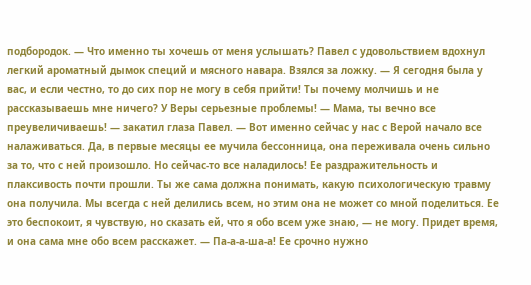подбородок. — Что именно ты хочешь от меня услышать? Павел с удовольствием вдохнул легкий ароматный дымок специй и мясного навара. Взялся за ложку. — Я сегодня была у вас, и если честно, то до сих пор не могу в себя прийти! Ты почему молчишь и не рассказываешь мне ничего? У Веры серьезные проблемы! — Мама, ты вечно все преувеличиваешь! — закатил глаза Павел. — Вот именно сейчас у нас с Верой начало все налаживаться. Да, в первые месяцы ее мучила бессонница, она переживала очень сильно за то, что с ней произошло. Но сейчас-то все наладилось! Ее раздражительность и плаксивость почти прошли. Ты же сама должна понимать, какую психологическую травму она получила. Мы всегда с ней делились всем, но этим она не может со мной поделиться. Ее это беспокоит, я чувствую, но сказать ей, что я обо всем уже знаю, — не могу. Придет время, и она сама мне обо всем расскажет. — Па-а-а-ша-а! Ее срочно нужно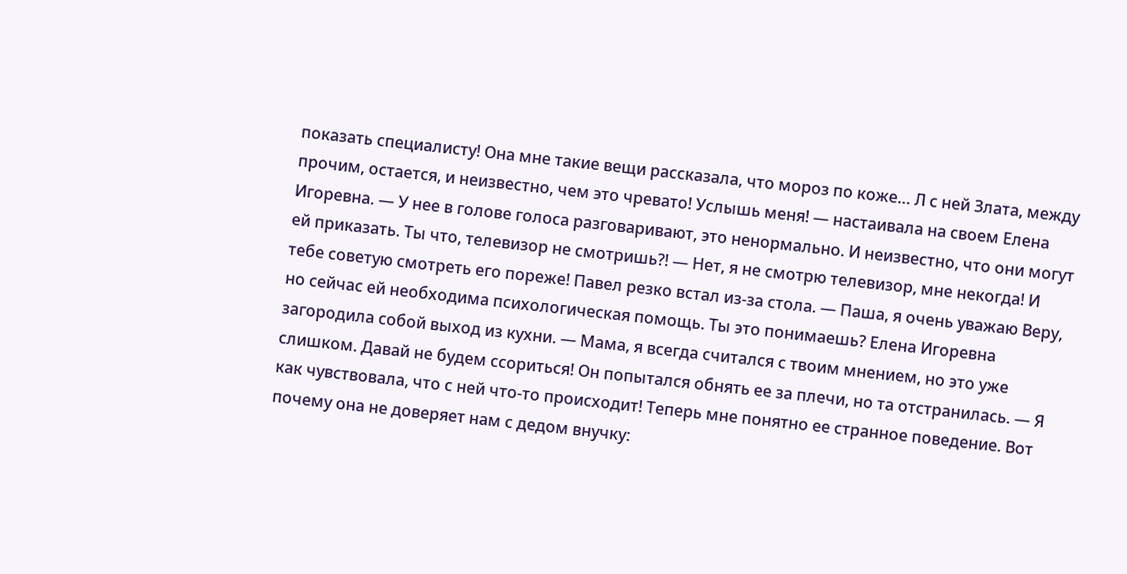показать специалисту! Она мне такие вещи рассказала, что мороз по коже… Л с ней Злата, между прочим, остается, и неизвестно, чем это чревато! Услышь меня! — настаивала на своем Елена Игоревна. — У нее в голове голоса разговаривают, это ненормально. И неизвестно, что они могут ей приказать. Ты что, телевизор не смотришь?! — Нет, я не смотрю телевизор, мне некогда! И тебе советую смотреть его пореже! Павел резко встал из-за стола. — Паша, я очень уважаю Веру, но сейчас ей необходима психологическая помощь. Ты это понимаешь? Елена Игоревна загородила собой выход из кухни. — Мама, я всегда считался с твоим мнением, но это уже слишком. Давай не будем ссориться! Он попытался обнять ее за плечи, но та отстранилась. — Я как чувствовала, что с ней что-то происходит! Теперь мне понятно ее странное поведение. Вот почему она не доверяет нам с дедом внучку: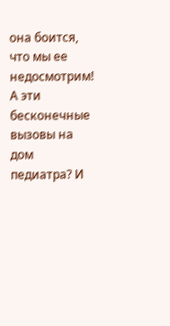она боится, что мы ее недосмотрим! А эти бесконечные вызовы на дом педиатра? И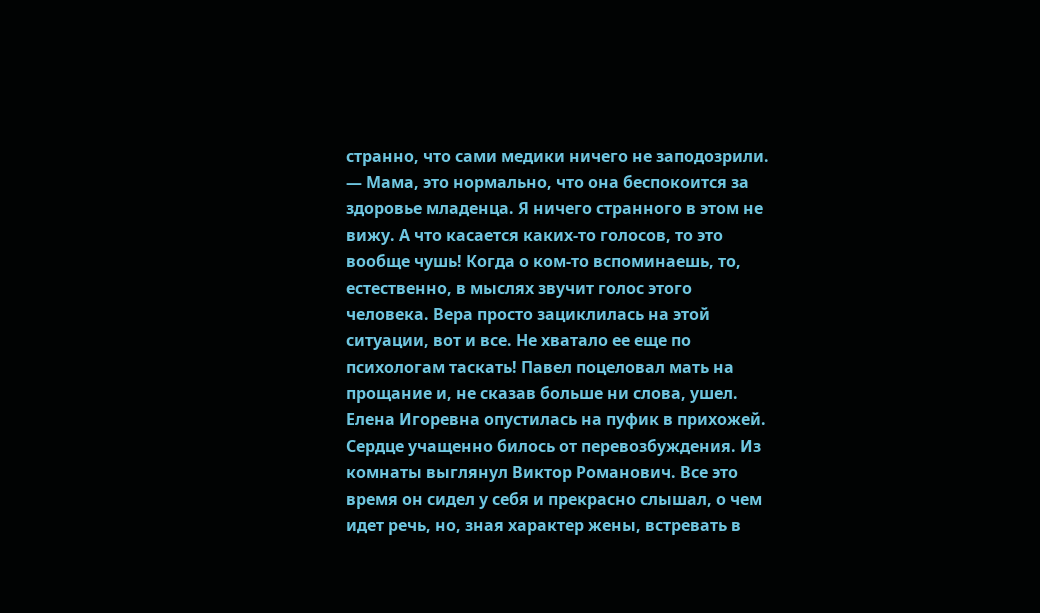странно, что сами медики ничего не заподозрили. — Мама, это нормально, что она беспокоится за здоровье младенца. Я ничего странного в этом не вижу. А что касается каких-то голосов, то это вообще чушь! Когда о ком-то вспоминаешь, то, естественно, в мыслях звучит голос этого человека. Вера просто зациклилась на этой ситуации, вот и все. Не хватало ее еще по психологам таскать! Павел поцеловал мать на прощание и, не сказав больше ни слова, ушел. Елена Игоревна опустилась на пуфик в прихожей. Сердце учащенно билось от перевозбуждения. Из комнаты выглянул Виктор Романович. Все это время он сидел у себя и прекрасно слышал, о чем идет речь, но, зная характер жены, встревать в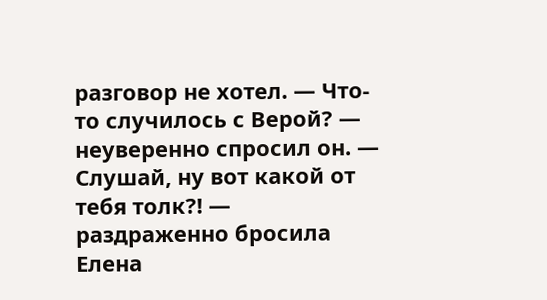разговор не хотел. — Что-то случилось с Верой? — неуверенно спросил он. — Слушай, ну вот какой от тебя толк?! — раздраженно бросила Елена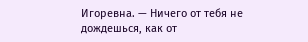Игоревна. — Ничего от тебя не дождешься, как от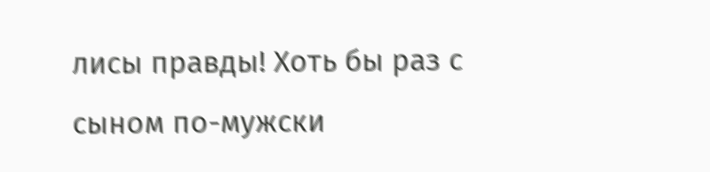лисы правды! Хоть бы раз с сыном по-мужски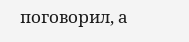поговорил, а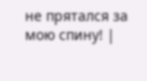не прятался за мою спину! |